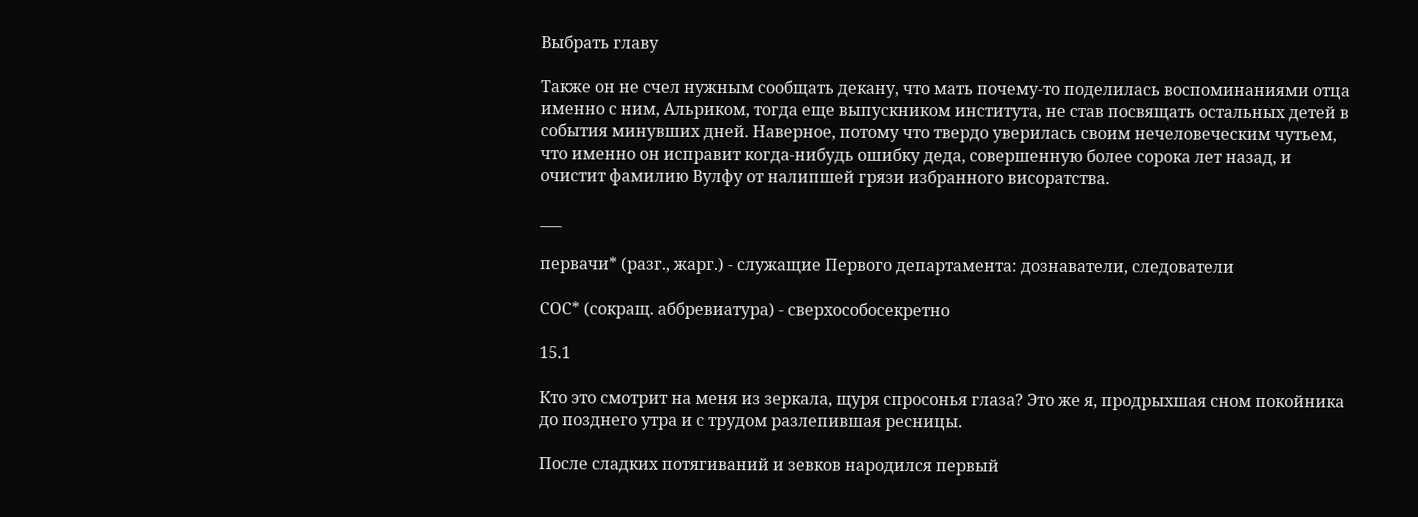Выбрать главу

Также он не счел нужным сообщать декану, что мать почему-то поделилась воспоминаниями отца именно с ним, Альриком, тогда еще выпускником института, не став посвящать остальных детей в события минувших дней. Наверное, потому что твердо уверилась своим нечеловеческим чутьем, что именно он исправит когда-нибудь ошибку деда, совершенную более сорока лет назад, и очистит фамилию Вулфу от налипшей грязи избранного висоратства.

___

первачи* (разг., жарг.) - служащие Первого департамента: дознаватели, следователи

СОС* (сокращ. аббревиатура) - сверхособосекретно

15.1

Кто это смотрит на меня из зеркала, щуря спросонья глаза? Это же я, продрыхшая сном покойника до позднего утра и с трудом разлепившая ресницы.

После сладких потягиваний и зевков народился первый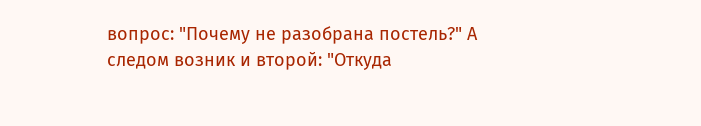вопрос: "Почему не разобрана постель?" А следом возник и второй: "Откуда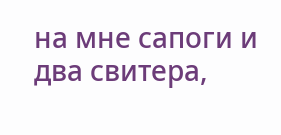на мне сапоги и два свитера,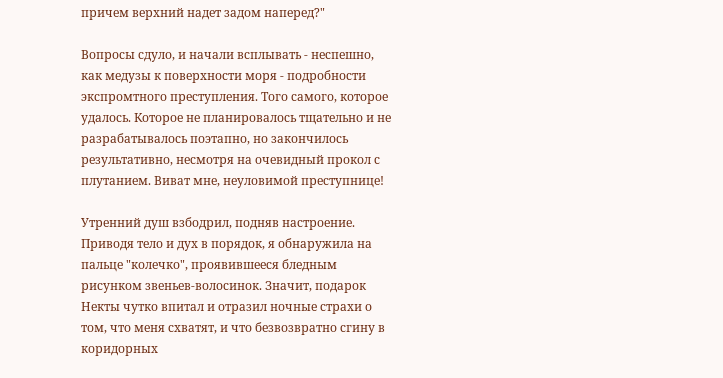причем верхний надет задом наперед?"

Вопросы сдуло, и начали всплывать - неспешно, как медузы к поверхности моря - подробности экспромтного преступления. Того самого, которое удалось. Которое не планировалось тщательно и не разрабатывалось поэтапно, но закончилось результативно, несмотря на очевидный прокол с плутанием. Виват мне, неуловимой преступнице!

Утренний душ взбодрил, подняв настроение. Приводя тело и дух в порядок, я обнаружила на пальце "колечко", проявившееся бледным рисунком звеньев-волосинок. Значит, подарок Некты чутко впитал и отразил ночные страхи о том, что меня схватят, и что безвозвратно сгину в коридорных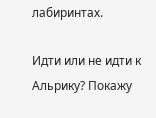лабиринтах.

Идти или не идти к Альрику? Покажу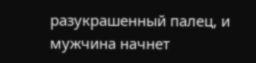разукрашенный палец, и мужчина начнет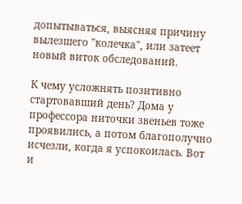допытываться, выясняя причину вылезшего "колечка", или затеет новый виток обследований.

К чему усложнять позитивно стартовавший день? Дома у профессора ниточки звеньев тоже проявились, а потом благополучно исчезли, когда я успокоилась. Вот и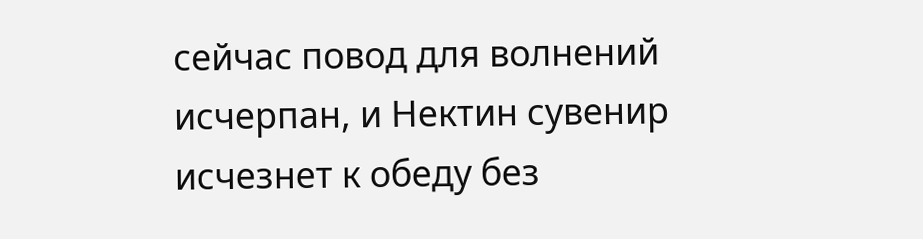сейчас повод для волнений исчерпан, и Нектин сувенир исчезнет к обеду без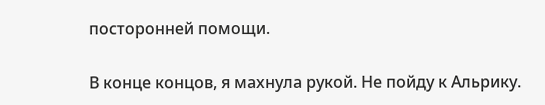посторонней помощи.

В конце концов, я махнула рукой. Не пойду к Альрику.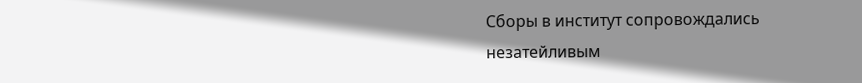Сборы в институт сопровождались незатейливым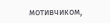мотивчиком,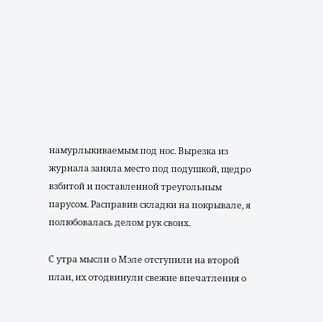намурлыкиваемым под нос. Вырезка из журнала заняла место под подушкой, щедро взбитой и поставленной треугольным парусом. Расправив складки на покрывале, я полюбовалась делом рук своих.

С утра мысли о Мэле отступили на второй план, их отодвинули свежие впечатления о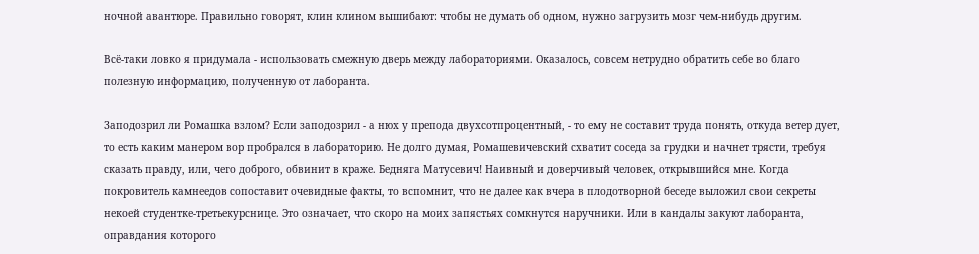ночной авантюре. Правильно говорят, клин клином вышибают: чтобы не думать об одном, нужно загрузить мозг чем-нибудь другим.

Всё-таки ловко я придумала - использовать смежную дверь между лабораториями. Оказалось, совсем нетрудно обратить себе во благо полезную информацию, полученную от лаборанта.

Заподозрил ли Ромашка взлом? Если заподозрил - а нюх у препода двухсотпроцентный, - то ему не составит труда понять, откуда ветер дует, то есть каким манером вор пробрался в лабораторию. Не долго думая, Ромашевичевский схватит соседа за грудки и начнет трясти, требуя сказать правду, или, чего доброго, обвинит в краже. Бедняга Матусевич! Наивный и доверчивый человек, открывшийся мне. Когда покровитель камнеедов сопоставит очевидные факты, то вспомнит, что не далее как вчера в плодотворной беседе выложил свои секреты некоей студентке-третьекурснице. Это означает, что скоро на моих запястьях сомкнутся наручники. Или в кандалы закуют лаборанта, оправдания которого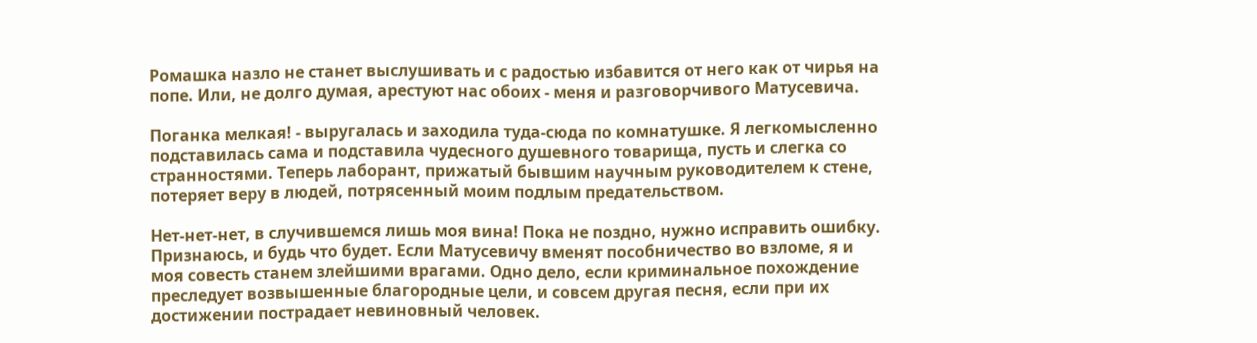Ромашка назло не станет выслушивать и с радостью избавится от него как от чирья на попе. Или, не долго думая, арестуют нас обоих - меня и разговорчивого Матусевича.

Поганка мелкая! - выругалась и заходила туда-сюда по комнатушке. Я легкомысленно подставилась сама и подставила чудесного душевного товарища, пусть и слегка со странностями. Теперь лаборант, прижатый бывшим научным руководителем к стене, потеряет веру в людей, потрясенный моим подлым предательством.

Нет-нет-нет, в случившемся лишь моя вина! Пока не поздно, нужно исправить ошибку. Признаюсь, и будь что будет. Если Матусевичу вменят пособничество во взломе, я и моя совесть станем злейшими врагами. Одно дело, если криминальное похождение преследует возвышенные благородные цели, и совсем другая песня, если при их достижении пострадает невиновный человек.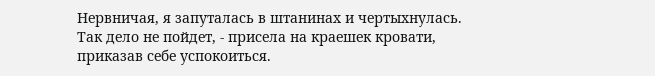Нервничая, я запуталась в штанинах и чертыхнулась. Так дело не пойдет, - присела на краешек кровати, приказав себе успокоиться.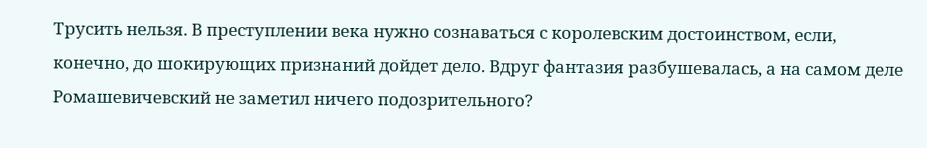Трусить нельзя. В преступлении века нужно сознаваться с королевским достоинством, если, конечно, до шокирующих признаний дойдет дело. Вдруг фантазия разбушевалась, а на самом деле Ромашевичевский не заметил ничего подозрительного?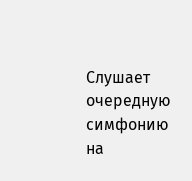Слушает очередную симфонию на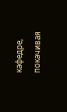кафедре, покачивая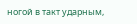ногой в такт ударным,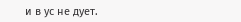и в ус не дует.